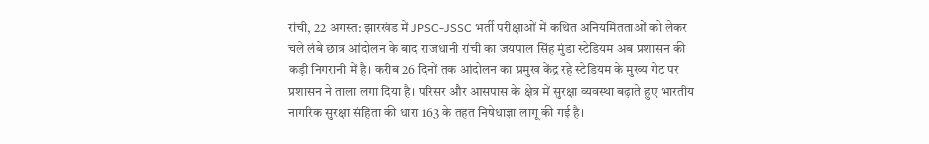रांची, 22 अगस्त: झारखंड में JPSC-JSSC भर्ती परीक्षाओं में कथित अनियमितताओं को लेकर चले लंबे छात्र आंदोलन के बाद राजधानी रांची का जयपाल सिंह मुंडा स्टेडियम अब प्रशासन की कड़ी निगरानी में है। करीब 26 दिनों तक आंदोलन का प्रमुख केंद्र रहे स्टेडियम के मुख्य गेट पर प्रशासन ने ताला लगा दिया है। परिसर और आसपास के क्षेत्र में सुरक्षा व्यवस्था बढ़ाते हुए भारतीय नागरिक सुरक्षा संहिता की धारा 163 के तहत निषेधाज्ञा लागू की गई है।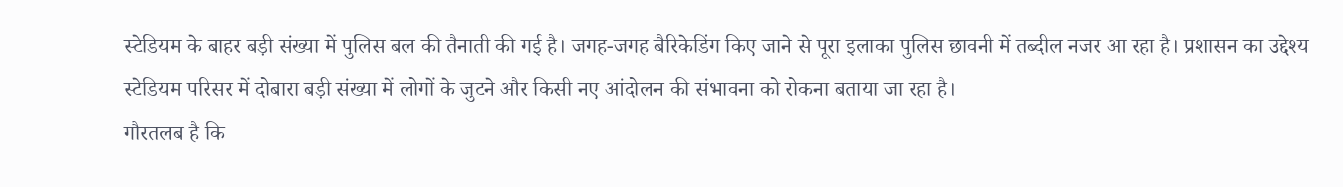स्टेडियम के बाहर बड़ी संख्या में पुलिस बल की तैनाती की गई है। जगह-जगह बैरिकेडिंग किए जाने से पूरा इलाका पुलिस छावनी में तब्दील नजर आ रहा है। प्रशासन का उद्देश्य स्टेडियम परिसर में दोबारा बड़ी संख्या में लोगों के जुटने और किसी नए आंदोलन की संभावना को रोकना बताया जा रहा है।
गौरतलब है कि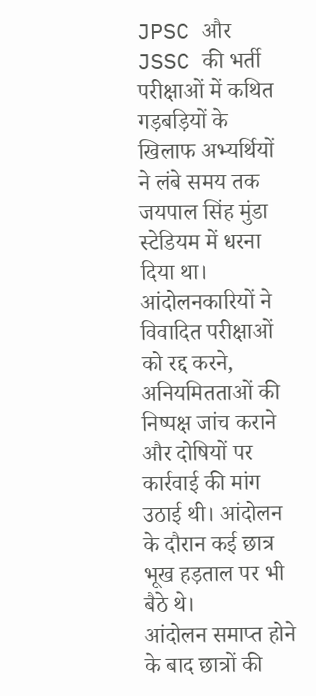JPSC और JSSC की भर्ती परीक्षाओं में कथित गड़बड़ियों के खिलाफ अभ्यर्थियों ने लंबे समय तक जयपाल सिंह मुंडा स्टेडियम में धरना दिया था। आंदोलनकारियों ने विवादित परीक्षाओं को रद्द करने, अनियमितताओं की निष्पक्ष जांच कराने और दोषियों पर कार्रवाई की मांग उठाई थी। आंदोलन के दौरान कई छात्र भूख हड़ताल पर भी बैठे थे।
आंदोलन समाप्त होने के बाद छात्रों की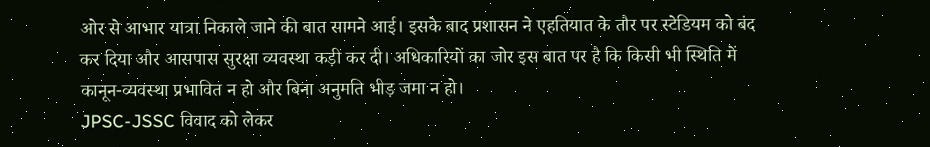ओर से आभार यात्रा निकाले जाने की बात सामने आई। इसके बाद प्रशासन ने एहतियात के तौर पर स्टेडियम को बंद कर दिया और आसपास सुरक्षा व्यवस्था कड़ी कर दी। अधिकारियों का जोर इस बात पर है कि किसी भी स्थिति में कानून-व्यवस्था प्रभावित न हो और बिना अनुमति भीड़ जमा न हो।
JPSC-JSSC विवाद को लेकर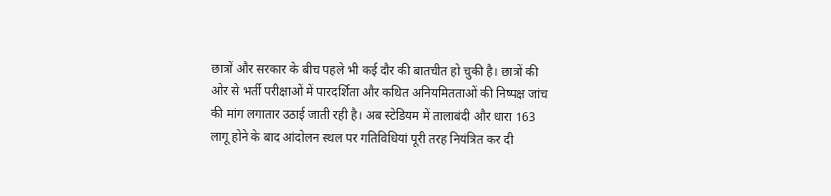छात्रों और सरकार के बीच पहले भी कई दौर की बातचीत हो चुकी है। छात्रों की ओर से भर्ती परीक्षाओं में पारदर्शिता और कथित अनियमितताओं की निष्पक्ष जांच की मांग लगातार उठाई जाती रही है। अब स्टेडियम में तालाबंदी और धारा 163 लागू होने के बाद आंदोलन स्थल पर गतिविधियां पूरी तरह नियंत्रित कर दी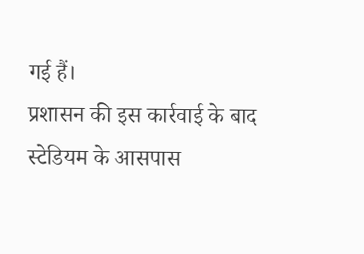गई हैं।
प्रशासन की इस कार्रवाई के बाद स्टेडियम के आसपास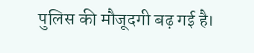पुलिस की मौजूदगी बढ़ गई है।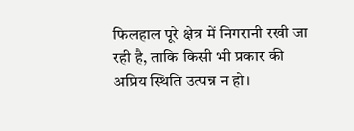फिलहाल पूरे क्षेत्र में निगरानी रखी जा रही है, ताकि किसी भी प्रकार की अप्रिय स्थिति उत्पन्न न हो।